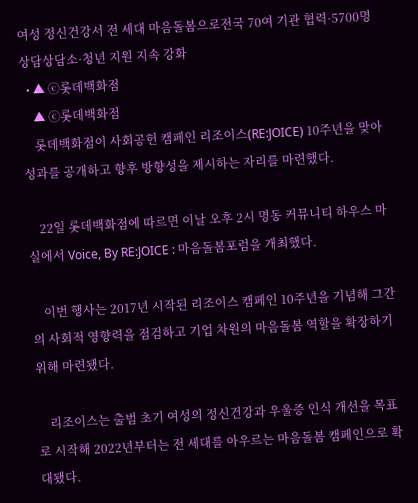여성 정신건강서 전 세대 마음돌봄으로전국 70여 기관 협력·5700명 상담상담소·청년 지원 지속 강화
  • ▲ ⓒ롯데백화점
    ▲ ⓒ롯데백화점
    롯데백화점이 사회공헌 캠페인 리조이스(RE:JOICE) 10주년을 맞아 성과를 공개하고 향후 방향성을 제시하는 자리를 마련했다.

    22일 롯데백화점에 따르면 이날 오후 2시 명동 커뮤니티 하우스 마실에서 Voice, By RE:JOICE : 마음돌봄포럼을 개최했다.

    이번 행사는 2017년 시작된 리조이스 캠페인 10주년을 기념해 그간의 사회적 영향력을 점검하고 기업 차원의 마음돌봄 역할을 확장하기 위해 마련됐다.

    리조이스는 출범 초기 여성의 정신건강과 우울증 인식 개선을 목표로 시작해 2022년부터는 전 세대를 아우르는 마음돌봄 캠페인으로 확대됐다.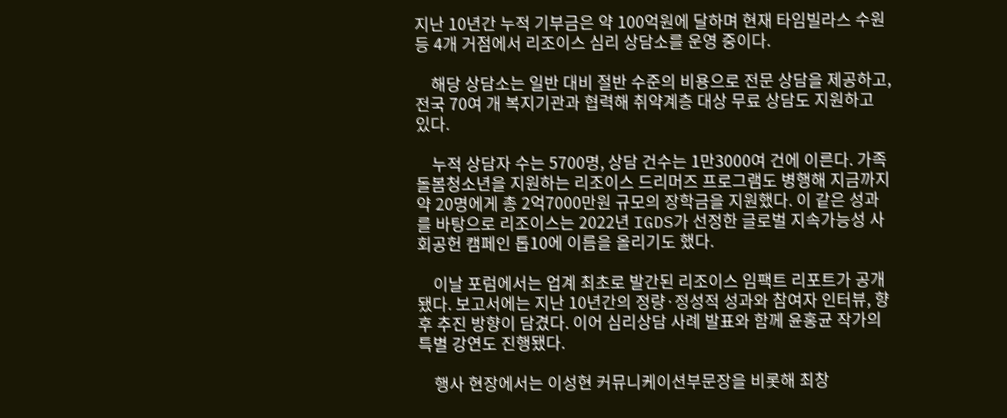지난 10년간 누적 기부금은 약 100억원에 달하며 현재 타임빌라스 수원 등 4개 거점에서 리조이스 심리 상담소를 운영 중이다.

    해당 상담소는 일반 대비 절반 수준의 비용으로 전문 상담을 제공하고, 전국 70여 개 복지기관과 협력해 취약계층 대상 무료 상담도 지원하고 있다.

    누적 상담자 수는 5700명, 상담 건수는 1만3000여 건에 이른다. 가족돌봄청소년을 지원하는 리조이스 드리머즈 프로그램도 병행해 지금까지 약 20명에게 총 2억7000만원 규모의 장학금을 지원했다. 이 같은 성과를 바탕으로 리조이스는 2022년 IGDS가 선정한 글로벌 지속가능성 사회공헌 캠페인 톱10에 이름을 올리기도 했다.

    이날 포럼에서는 업계 최초로 발간된 리조이스 임팩트 리포트가 공개됐다. 보고서에는 지난 10년간의 정량·정성적 성과와 참여자 인터뷰, 향후 추진 방향이 담겼다. 이어 심리상담 사례 발표와 함께 윤홍균 작가의 특별 강연도 진행됐다.

    행사 현장에서는 이성현 커뮤니케이션부문장을 비롯해 최창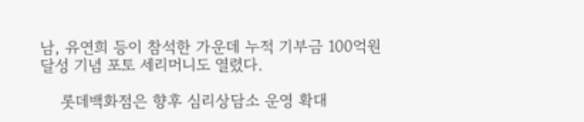남, 유연희 등이 참석한 가운데 누적 기부금 100억원 달성 기념 포토 세리머니도 열렸다.

    롯데백화점은 향후 심리상담소 운영 확대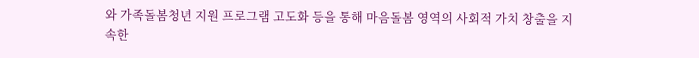와 가족돌봄청년 지원 프로그램 고도화 등을 통해 마음돌봄 영역의 사회적 가치 창출을 지속한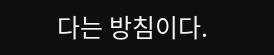다는 방침이다.